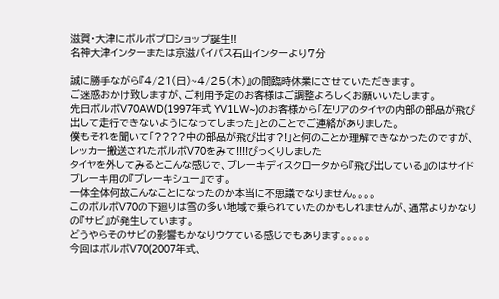滋賀・大津にボルボプロショップ誕生!!
名神大津インターまたは京滋バイパス石山インターより7分

誠に勝手ながら『4/21(日)~4/25(木)』の間臨時休業にさせていただきます。
ご迷惑おかけ致しますが、ご利用予定のお客様はご調整よろしくお願いいたします。
先日ボルボV70AWD(1997年式 YV1LW~)のお客様から「左リアのタイヤの内部の部品が飛び出して走行できないようになってしまった」とのことでご連絡がありました。
僕もそれを聞いて「????中の部品が飛び出す?!」と何のことか理解できなかったのですが、レッカー搬送されたボルボV70をみて!!!!びっくりしました
タイヤを外してみるとこんな感じで、ブレーキディスクロータから『飛び出している』のはサイドブレーキ用の『ブレーキシュー』です。
一体全体何故こんなことになったのか本当に不思議でなりません。。。。
このボルボV70の下廻りは雪の多い地域で乗られていたのかもしれませんが、通常よりかなりの『サビ』が発生しています。
どうやらそのサビの影響もかなりウケている感じでもあります。。。。。
今回はボルボV70(2007年式、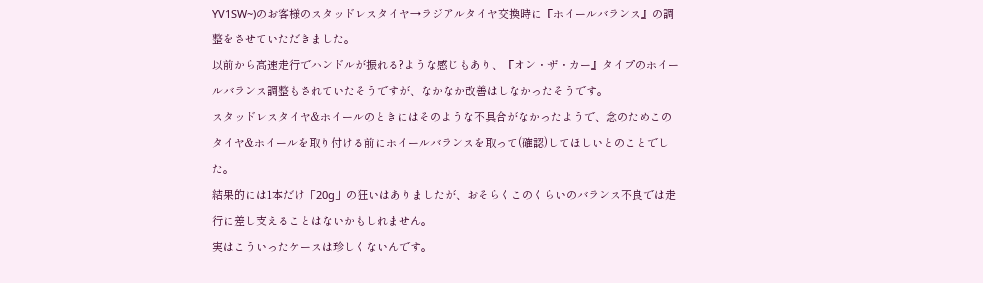YV1SW~)のお客様のスタッドレスタイヤ→ラジアルタイヤ交換時に『ホイールバランス』の調整をさせていただきました。
以前から高速走行でハンドルが振れる?ような感じもあり、『オン・ザ・カー』タイプのホイールバランス調整もされていたそうですが、なかなか改善はしなかったそうです。
スタッドレスタイヤ&ホイールのときにはそのような不具合がなかったようで、念のためこのタイヤ&ホイールを取り付ける前にホイールバランスを取って(確認)してほしいとのことでした。
結果的には1本だけ「20g」の狂いはありましたが、おそらくこのくらいのバランス不良では走行に差し支えることはないかもしれません。
実はこういったケースは珍しくないんです。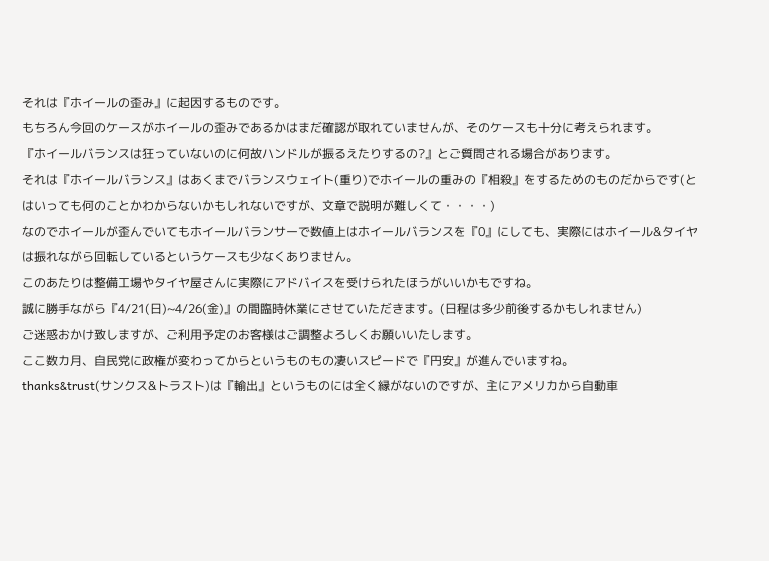それは『ホイールの歪み』に起因するものです。
もちろん今回のケースがホイールの歪みであるかはまだ確認が取れていませんが、そのケースも十分に考えられます。
『ホイールバランスは狂っていないのに何故ハンドルが振るえたりするの?』とご質問される場合があります。
それは『ホイールバランス』はあくまでバランスウェイト(重り)でホイールの重みの『相殺』をするためのものだからです(とはいっても何のことかわからないかもしれないですが、文章で説明が難しくて・・・・)
なのでホイールが歪んでいてもホイールバランサーで数値上はホイールバランスを『0』にしても、実際にはホイール&タイヤは振れながら回転しているというケースも少なくありません。
このあたりは整備工場やタイヤ屋さんに実際にアドバイスを受けられたほうがいいかもですね。
誠に勝手ながら『4/21(日)~4/26(金)』の間臨時休業にさせていただきます。(日程は多少前後するかもしれません)
ご迷惑おかけ致しますが、ご利用予定のお客様はご調整よろしくお願いいたします。
ここ数カ月、自民党に政権が変わってからというものもの凄いスピードで『円安』が進んでいますね。
thanks&trust(サンクス&トラスト)は『輸出』というものには全く縁がないのですが、主にアメリカから自動車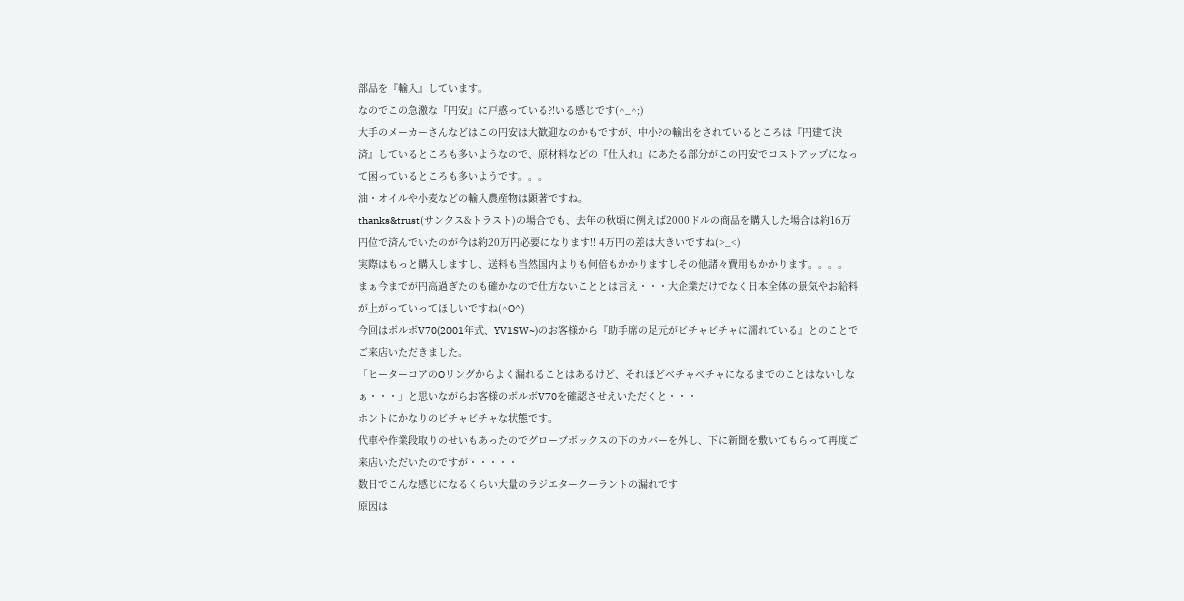部品を『輸入』しています。
なのでこの急激な『円安』に戸惑っている?!いる感じです(^_^;)
大手のメーカーさんなどはこの円安は大歓迎なのかもですが、中小?の輸出をされているところは『円建て決済』しているところも多いようなので、原材料などの『仕入れ』にあたる部分がこの円安でコストアップになって困っているところも多いようです。。。
油・オイルや小麦などの輸入農産物は顕著ですね。
thanks&trust(サンクス&トラスト)の場合でも、去年の秋頃に例えば2000ドルの商品を購入した場合は約16万円位で済んでいたのが今は約20万円必要になります!! 4万円の差は大きいですね(>_<)
実際はもっと購入しますし、送料も当然国内よりも何倍もかかりますしその他諸々費用もかかります。。。。
まぁ今までが円高過ぎたのも確かなので仕方ないこととは言え・・・大企業だけでなく日本全体の景気やお給料が上がっていってほしいですね(^O^)
今回はボルボV70(2001年式、YV1SW~)のお客様から『助手席の足元がビチャビチャに濡れている』とのことでご来店いただきました。
「ヒーターコアのOリングからよく漏れることはあるけど、それほどベチャベチャになるまでのことはないしなぁ・・・」と思いながらお客様のボルボV70を確認させえいただくと・・・
ホントにかなりのビチャビチャな状態です。
代車や作業段取りのせいもあったのでグローブボックスの下のカバーを外し、下に新聞を敷いてもらって再度ご来店いただいたのですが・・・・・
数日でこんな感じになるくらい大量のラジエタークーラントの漏れです
原因は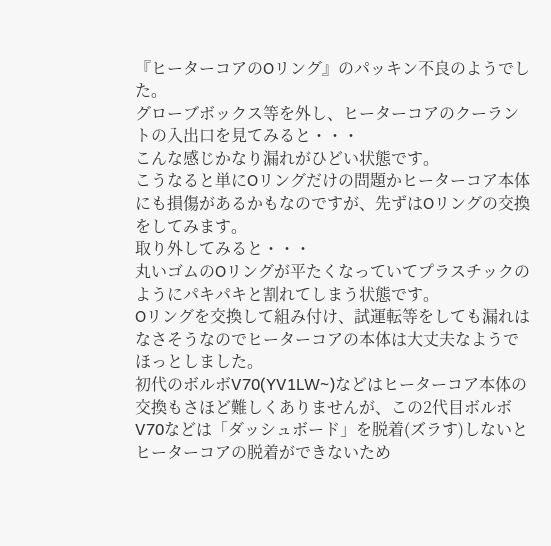『ヒーターコアのOリング』のパッキン不良のようでした。
グローブボックス等を外し、ヒーターコアのクーラントの入出口を見てみると・・・
こんな感じかなり漏れがひどい状態です。
こうなると単にOリングだけの問題かヒーターコア本体にも損傷があるかもなのですが、先ずはOリングの交換をしてみます。
取り外してみると・・・
丸いゴムのOリングが平たくなっていてプラスチックのようにパキパキと割れてしまう状態です。
Oリングを交換して組み付け、試運転等をしても漏れはなさそうなのでヒーターコアの本体は大丈夫なようでほっとしました。
初代のボルボV70(YV1LW~)などはヒーターコア本体の交換もさほど難しくありませんが、この2代目ボルボV70などは「ダッシュボード」を脱着(ズラす)しないとヒーターコアの脱着ができないため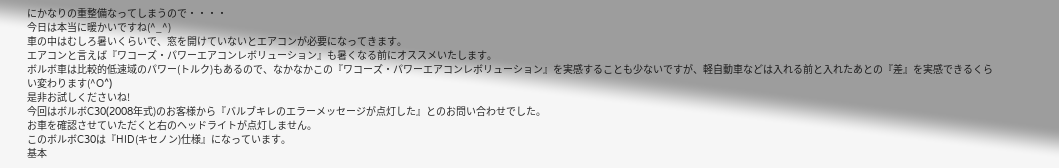にかなりの重整備なってしまうので・・・・
今日は本当に暖かいですね(^_^)
車の中はむしろ暑いくらいで、窓を開けていないとエアコンが必要になってきます。
エアコンと言えば『ワコーズ・パワーエアコンレボリューション』も暑くなる前にオススメいたします。
ボルボ車は比較的低速域のパワー(トルク)もあるので、なかなかこの『ワコーズ・パワーエアコンレボリューション』を実感することも少ないですが、軽自動車などは入れる前と入れたあとの『差』を実感できるくらい変わります(^O^)
是非お試しくださいね!
今回はボルボC30(2008年式)のお客様から『バルブキレのエラーメッセージが点灯した』とのお問い合わせでした。
お車を確認させていただくと右のヘッドライトが点灯しません。
このボルボC30は『HID(キセノン)仕様』になっています。
基本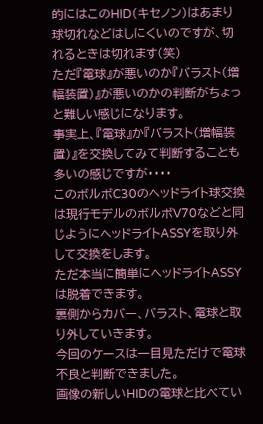的にはこのHID(キセノン)はあまり球切れなどはしにくいのですが、切れるときは切れます(笑)
ただ『電球』が悪いのか『バラスト(増幅装置)』が悪いのかの判断がちょっと難しい感じになります。
事実上、『電球』か『バラスト(増幅装置)』を交換してみて判断することも多いの感じですが・・・・
このボルボC30のヘッドライト球交換は現行モデルのボルボV70などと同じようにヘッドライトASSYを取り外して交換をします。
ただ本当に簡単にヘッドライトASSYは脱着できます。
裏側からカバー、バラスト、電球と取り外していきます。
今回のケースは一目見ただけで電球不良と判断できました。
画像の新しいHIDの電球と比べてい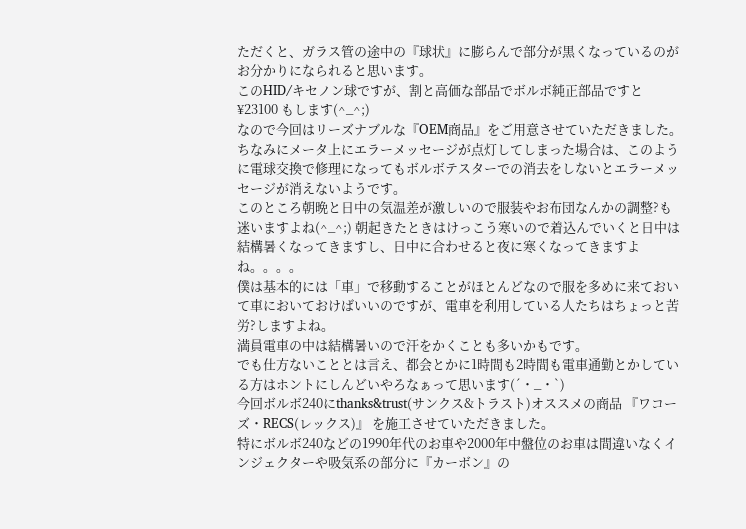ただくと、ガラス管の途中の『球状』に膨らんで部分が黒くなっているのがお分かりになられると思います。
このHID/キセノン球ですが、割と高価な部品でボルボ純正部品ですと ¥23100 もします(^_^;)
なので今回はリーズナブルな『OEM商品』をご用意させていただきました。
ちなみにメータ上にエラーメッセージが点灯してしまった場合は、このように電球交換で修理になってもボルボテスターでの消去をしないとエラーメッセージが消えないようです。
このところ朝晩と日中の気温差が激しいので服装やお布団なんかの調整?も迷いますよね(^_^;) 朝起きたときはけっこう寒いので着込んでいくと日中は結構暑くなってきますし、日中に合わせると夜に寒くなってきますよね。。。。
僕は基本的には「車」で移動することがほとんどなので服を多めに来ておいて車においておけばいいのですが、電車を利用している人たちはちょっと苦労?しますよね。
満員電車の中は結構暑いので汗をかくことも多いかもです。
でも仕方ないこととは言え、都会とかに1時間も2時間も電車通勤とかしている方はホントにしんどいやろなぁって思います(´・_・`)
今回ボルボ240にthanks&trust(サンクス&トラスト)オススメの商品 『ワコーズ・RECS(レックス)』 を施工させていただきました。
特にボルボ240などの1990年代のお車や2000年中盤位のお車は間違いなくインジェクターや吸気系の部分に『カーボン』の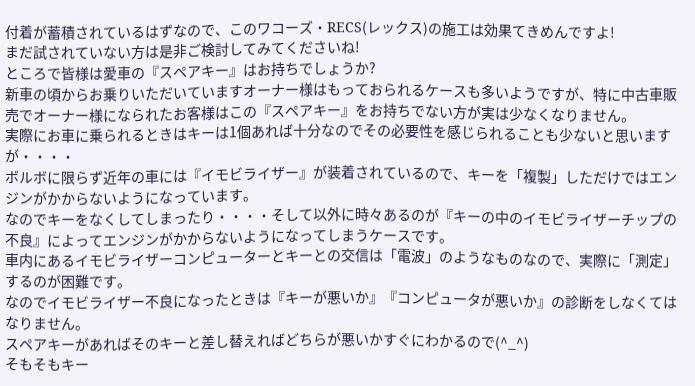付着が蓄積されているはずなので、このワコーズ・RECS(レックス)の施工は効果てきめんですよ!
まだ試されていない方は是非ご検討してみてくださいね!
ところで皆様は愛車の『スペアキー』はお持ちでしょうか?
新車の頃からお乗りいただいていますオーナー様はもっておられるケースも多いようですが、特に中古車販売でオーナー様になられたお客様はこの『スペアキー』をお持ちでない方が実は少なくなりません。
実際にお車に乗られるときはキーは1個あれば十分なのでその必要性を感じられることも少ないと思いますが・・・・
ボルボに限らず近年の車には『イモビライザー』が装着されているので、キーを「複製」しただけではエンジンがかからないようになっています。
なのでキーをなくしてしまったり・・・・そして以外に時々あるのが『キーの中のイモビライザーチップの不良』によってエンジンがかからないようになってしまうケースです。
車内にあるイモビライザーコンピューターとキーとの交信は「電波」のようなものなので、実際に「測定」するのが困難です。
なのでイモビライザー不良になったときは『キーが悪いか』『コンピュータが悪いか』の診断をしなくてはなりません。
スペアキーがあればそのキーと差し替えればどちらが悪いかすぐにわかるので(^_^)
そもそもキー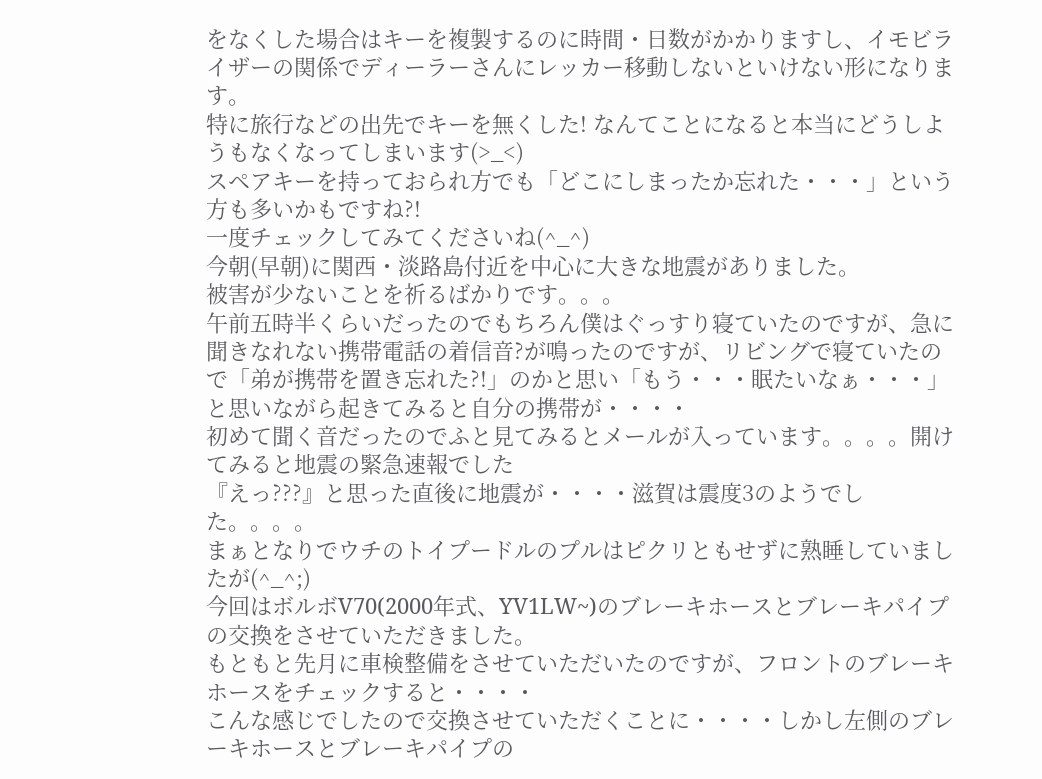をなくした場合はキーを複製するのに時間・日数がかかりますし、イモビライザーの関係でディーラーさんにレッカー移動しないといけない形になります。
特に旅行などの出先でキーを無くした! なんてことになると本当にどうしようもなくなってしまいます(>_<)
スペアキーを持っておられ方でも「どこにしまったか忘れた・・・」という方も多いかもですね?!
一度チェックしてみてくださいね(^_^)
今朝(早朝)に関西・淡路島付近を中心に大きな地震がありました。
被害が少ないことを祈るばかりです。。。
午前五時半くらいだったのでもちろん僕はぐっすり寝ていたのですが、急に聞きなれない携帯電話の着信音?が鳴ったのですが、リビングで寝ていたので「弟が携帯を置き忘れた?!」のかと思い「もう・・・眠たいなぁ・・・」と思いながら起きてみると自分の携帯が・・・・
初めて聞く音だったのでふと見てみるとメールが入っています。。。。開けてみると地震の緊急速報でした
『えっ???』と思った直後に地震が・・・・滋賀は震度3のようでした。。。。
まぁとなりでウチのトイプードルのプルはピクリともせずに熟睡していましたが(^_^;)
今回はボルボV70(2000年式、YV1LW~)のブレーキホースとブレーキパイプの交換をさせていただきました。
もともと先月に車検整備をさせていただいたのですが、フロントのブレーキホースをチェックすると・・・・
こんな感じでしたので交換させていただくことに・・・・しかし左側のブレーキホースとブレーキパイプの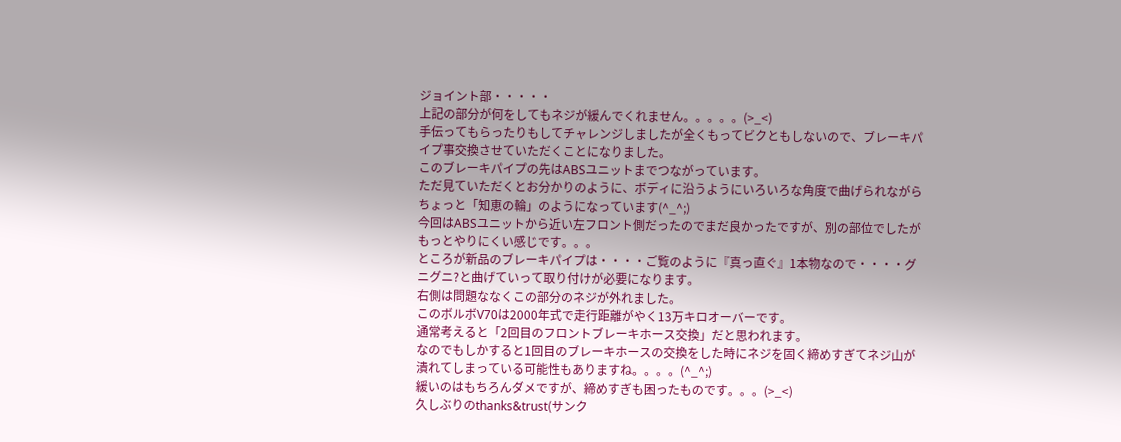ジョイント部・・・・・
上記の部分が何をしてもネジが緩んでくれません。。。。。(>_<)
手伝ってもらったりもしてチャレンジしましたが全くもってビクともしないので、ブレーキパイプ事交換させていただくことになりました。
このブレーキパイプの先はABSユニットまでつながっています。
ただ見ていただくとお分かりのように、ボディに沿うようにいろいろな角度で曲げられながらちょっと「知恵の輪」のようになっています(^_^;)
今回はABSユニットから近い左フロント側だったのでまだ良かったですが、別の部位でしたがもっとやりにくい感じです。。。
ところが新品のブレーキパイプは・・・・ご覧のように『真っ直ぐ』1本物なので・・・・グニグニ?と曲げていって取り付けが必要になります。
右側は問題ななくこの部分のネジが外れました。
このボルボV70は2000年式で走行距離がやく13万キロオーバーです。
通常考えると「2回目のフロントブレーキホース交換」だと思われます。
なのでもしかすると1回目のブレーキホースの交換をした時にネジを固く締めすぎてネジ山が潰れてしまっている可能性もありますね。。。。(^_^;)
緩いのはもちろんダメですが、締めすぎも困ったものです。。。(>_<)
久しぶりのthanks&trust(サンク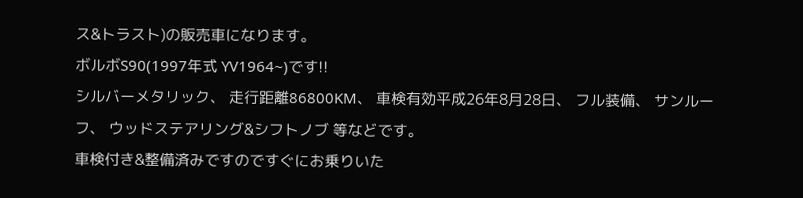ス&トラスト)の販売車になります。
ボルボS90(1997年式 YV1964~)です!!
シルバーメタリック、 走行距離86800KM、 車検有効平成26年8月28日、 フル装備、 サンルーフ、 ウッドステアリング&シフトノブ 等などです。
車検付き&整備済みですのですぐにお乗りいた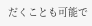だくことも可能で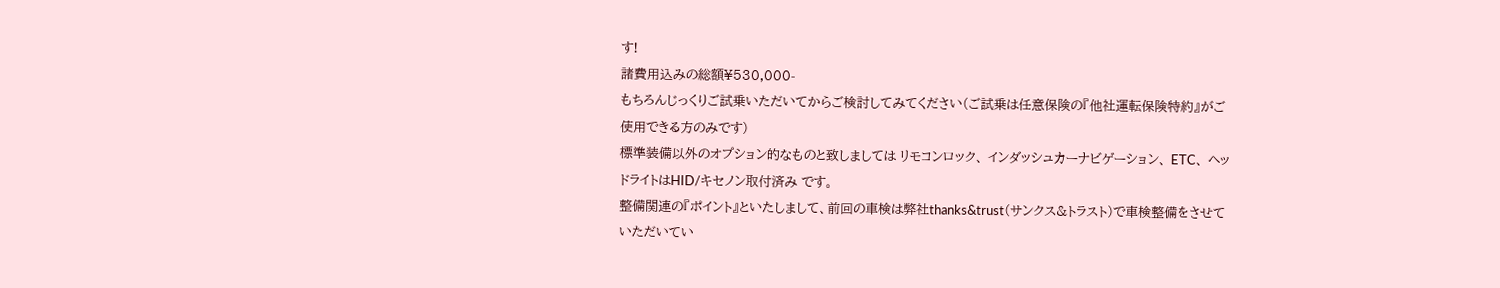す!
諸費用込みの総額¥530,000-
もちろんじっくりご試乗いただいてからご検討してみてください(ご試乗は任意保険の『他社運転保険特約』がご使用できる方のみです)
標準装備以外のオプション的なものと致しましては リモコンロック、 インダッシュカーナビゲーション、 ETC、 ヘッドライトはHID/キセノン取付済み です。
整備関連の『ポイント』といたしまして、前回の車検は弊社thanks&trust(サンクス&トラスト)で車検整備をさせていただいてい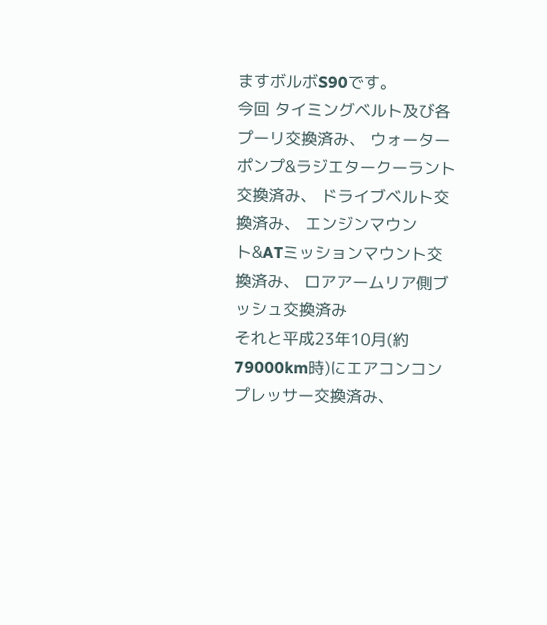ますボルボS90です。
今回 タイミングベルト及び各プーリ交換済み、 ウォーターポンプ&ラジエタークーラント交換済み、 ドライブベルト交換済み、 エンジンマウント&ATミッションマウント交換済み、 ロアアームリア側ブッシュ交換済み
それと平成23年10月(約79000km時)にエアコンコンプレッサー交換済み、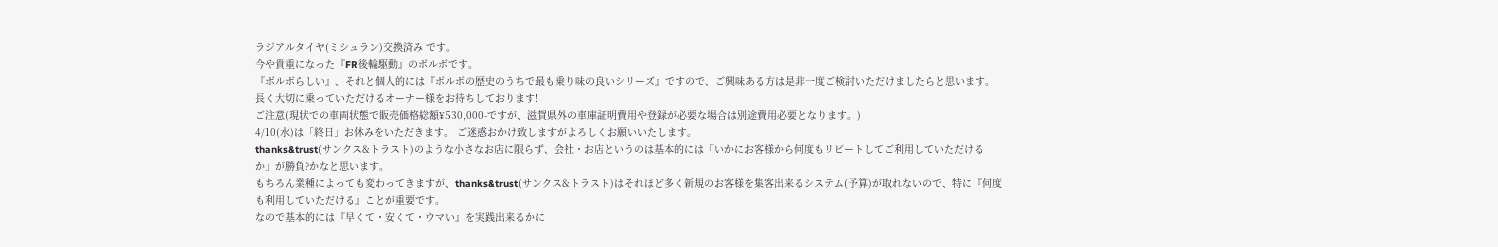ラジアルタイヤ(ミシュラン)交換済み です。
今や貴重になった『FR後輪駆動』のボルボです。
『ボルボらしい』、それと個人的には『ボルボの歴史のうちで最も乗り味の良いシリーズ』ですので、ご興味ある方は是非一度ご検討いただけましたらと思います。
長く大切に乗っていただけるオーナー様をお待ちしております!
ご注意(現状での車両状態で販売価格総額¥530,000-ですが、滋賀県外の車庫証明費用や登録が必要な場合は別途費用必要となります。)
4/10(水)は「終日」お休みをいただきます。 ご迷惑おかけ致しますがよろしくお願いいたします。
thanks&trust(サンクス&トラスト)のような小さなお店に限らず、会社・お店というのは基本的には「いかにお客様から何度もリピートしてご利用していただけるか」が勝負?かなと思います。
もちろん業種によっても変わってきますが、thanks&trust(サンクス&トラスト)はそれほど多く新規のお客様を集客出来るシステム(予算)が取れないので、特に『何度も利用していただける』ことが重要です。
なので基本的には『早くて・安くて・ウマい』を実践出来るかに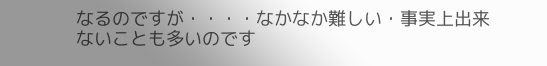なるのですが・・・・なかなか難しい・事実上出来ないことも多いのです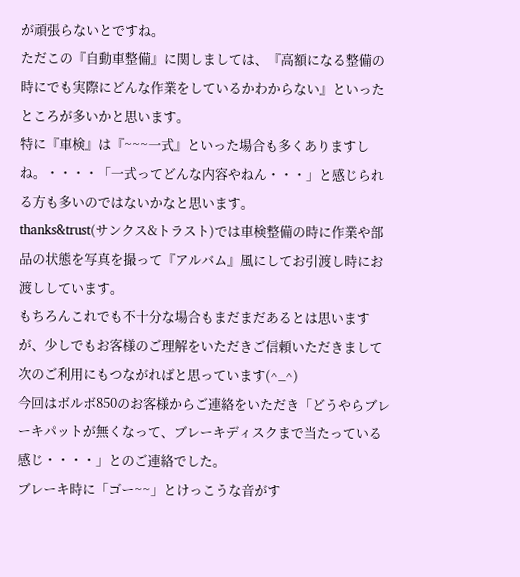が頑張らないとですね。
ただこの『自動車整備』に関しましては、『高額になる整備の時にでも実際にどんな作業をしているかわからない』といったところが多いかと思います。
特に『車検』は『~~~一式』といった場合も多くありますしね。・・・・「一式ってどんな内容やねん・・・」と感じられる方も多いのではないかなと思います。
thanks&trust(サンクス&トラスト)では車検整備の時に作業や部品の状態を写真を撮って『アルバム』風にしてお引渡し時にお渡ししています。
もちろんこれでも不十分な場合もまだまだあるとは思いますが、少しでもお客様のご理解をいただきご信頼いただきまして次のご利用にもつながればと思っています(^_^)
今回はボルボ850のお客様からご連絡をいただき「どうやらブレーキパットが無くなって、ブレーキディスクまで当たっている感じ・・・・」とのご連絡でした。
ブレーキ時に「ゴー~~」とけっこうな音がす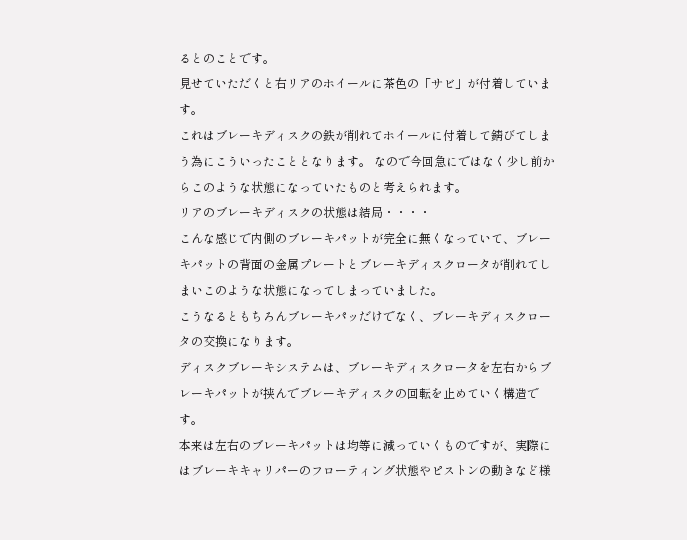るとのことです。
見せていただくと右リアのホイールに茶色の「サビ」が付着しています。
これはブレーキディスクの鉄が削れてホイールに付着して錆びてしまう為にこういったこととなります。 なので今回急にではなく少し前からこのような状態になっていたものと考えられます。
リアのブレーキディスクの状態は結局・・・・
こんな感じで内側のブレーキパットが完全に無くなっていて、ブレーキパットの背面の金属プレートとブレーキディスクロータが削れてしまいこのような状態になってしまっていました。
こうなるともちろんブレーキパッだけでなく、ブレーキディスクロータの交換になります。
ディスクブレーキシステムは、ブレーキディスクロータを左右からブレーキパットが挟んでブレーキディスクの回転を止めていく構造です。
本来は左右のブレーキパットは均等に減っていくものですが、実際にはブレーキキャリパーのフローティング状態やピストンの動きなど様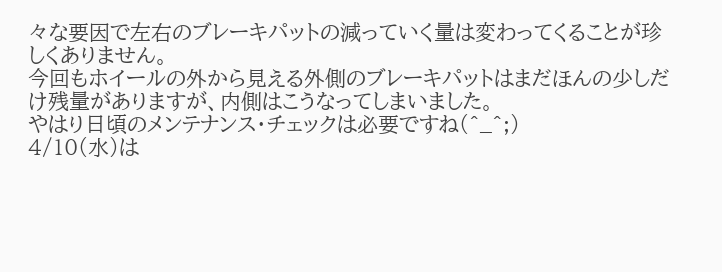々な要因で左右のブレーキパットの減っていく量は変わってくることが珍しくありません。
今回もホイールの外から見える外側のブレーキパットはまだほんの少しだけ残量がありますが、内側はこうなってしまいました。
やはり日頃のメンテナンス・チェックは必要ですね(^_^;)
4/10(水)は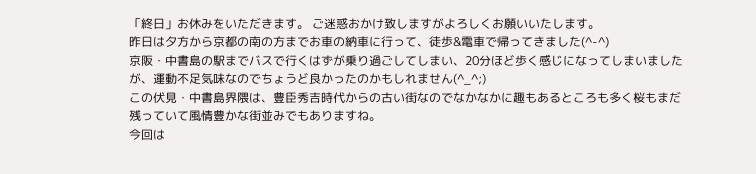「終日」お休みをいただきます。 ご迷惑おかけ致しますがよろしくお願いいたします。
昨日は夕方から京都の南の方までお車の納車に行って、徒歩&電車で帰ってきました(^-^)
京阪・中書島の駅までバスで行くはずが乗り過ごしてしまい、20分ほど歩く感じになってしまいましたが、運動不足気味なのでちょうど良かったのかもしれません(^_^;)
この伏見・中書島界隈は、豊臣秀吉時代からの古い街なのでなかなかに趣もあるところも多く桜もまだ残っていて風情豊かな街並みでもありますね。
今回は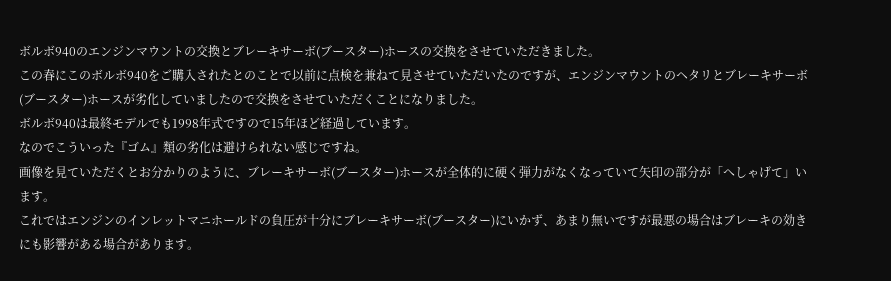ボルボ940のエンジンマウントの交換とブレーキサーボ(ブースター)ホースの交換をさせていただきました。
この春にこのボルボ940をご購入されたとのことで以前に点検を兼ねて見させていただいたのですが、エンジンマウントのヘタリとブレーキサーボ(ブースター)ホースが劣化していましたので交換をさせていただくことになりました。
ボルボ940は最終モデルでも1998年式ですので15年ほど経過しています。
なのでこういった『ゴム』類の劣化は避けられない感じですね。
画像を見ていただくとお分かりのように、ブレーキサーボ(ブースター)ホースが全体的に硬く弾力がなくなっていて矢印の部分が「へしゃげて」います。
これではエンジンのインレットマニホールドの負圧が十分にブレーキサーボ(ブースター)にいかず、あまり無いですが最悪の場合はブレーキの効きにも影響がある場合があります。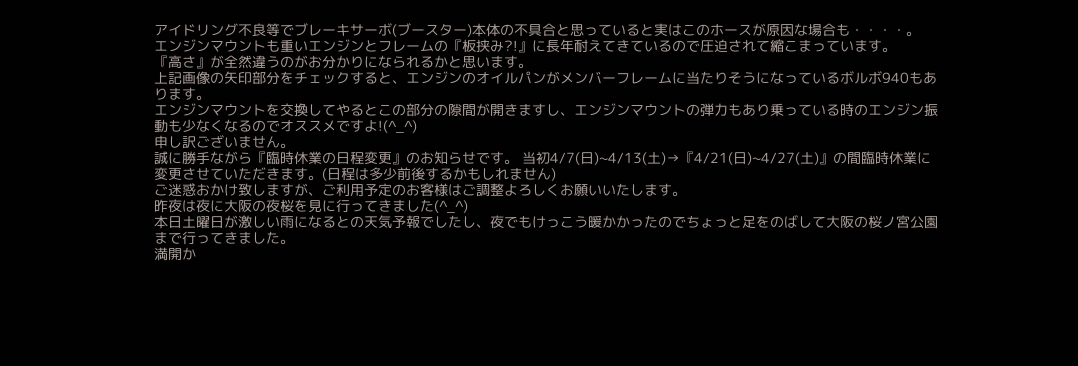アイドリング不良等でブレーキサーボ(ブースター)本体の不具合と思っていると実はこのホースが原因な場合も・・・・。
エンジンマウントも重いエンジンとフレームの『板挟み?!』に長年耐えてきているので圧迫されて縮こまっています。
『高さ』が全然違うのがお分かりになられるかと思います。
上記画像の矢印部分をチェックすると、エンジンのオイルパンがメンバーフレームに当たりそうになっているボルボ940もあります。
エンジンマウントを交換してやるとこの部分の隙間が開きますし、エンジンマウントの弾力もあり乗っている時のエンジン振動も少なくなるのでオススメですよ!(^_^)
申し訳ございません。
誠に勝手ながら『臨時休業の日程変更』のお知らせです。 当初4/7(日)~4/13(土)→『4/21(日)~4/27(土)』の間臨時休業に変更させていただきます。(日程は多少前後するかもしれません)
ご迷惑おかけ致しますが、ご利用予定のお客様はご調整よろしくお願いいたします。
昨夜は夜に大阪の夜桜を見に行ってきました(^_^)
本日土曜日が激しい雨になるとの天気予報でしたし、夜でもけっこう暖かかったのでちょっと足をのばして大阪の桜ノ宮公園まで行ってきました。
満開か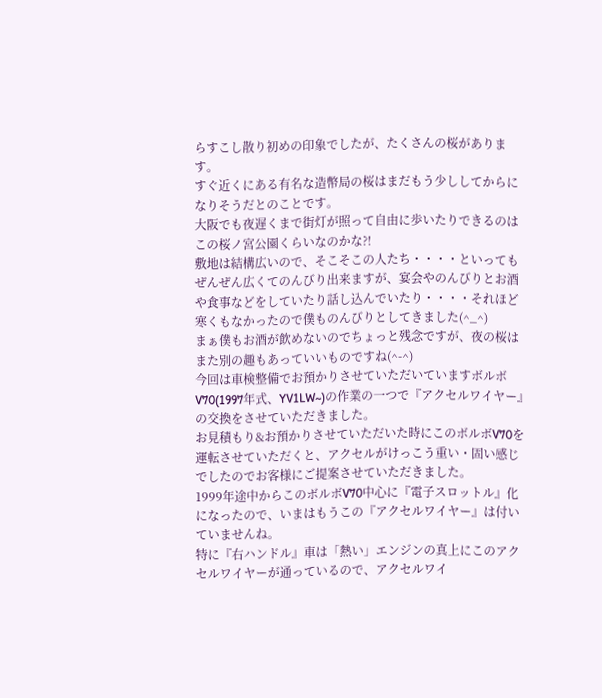らすこし散り初めの印象でしたが、たくさんの桜があります。
すぐ近くにある有名な造幣局の桜はまだもう少ししてからになりそうだとのことです。
大阪でも夜遅くまで街灯が照って自由に歩いたりできるのはこの桜ノ宮公園くらいなのかな?!
敷地は結構広いので、そこそこの人たち・・・・といってもぜんぜん広くてのんびり出来ますが、宴会やのんびりとお酒や食事などをしていたり話し込んでいたり・・・・それほど寒くもなかったので僕ものんびりとしてきました(^_^)
まぁ僕もお酒が飲めないのでちょっと残念ですが、夜の桜はまた別の趣もあっていいものですね(^-^)
今回は車検整備でお預かりさせていただいていますボルボV70(1997年式、YV1LW~)の作業の一つで『アクセルワイヤー』の交換をさせていただきました。
お見積もり&お預かりさせていただいた時にこのボルボV70を運転させていただくと、アクセルがけっこう重い・固い感じでしたのでお客様にご提案させていただきました。
1999年途中からこのボルボV70中心に『電子スロットル』化になったので、いまはもうこの『アクセルワイヤー』は付いていませんね。
特に『右ハンドル』車は「熱い」エンジンの真上にこのアクセルワイヤーが通っているので、アクセルワイ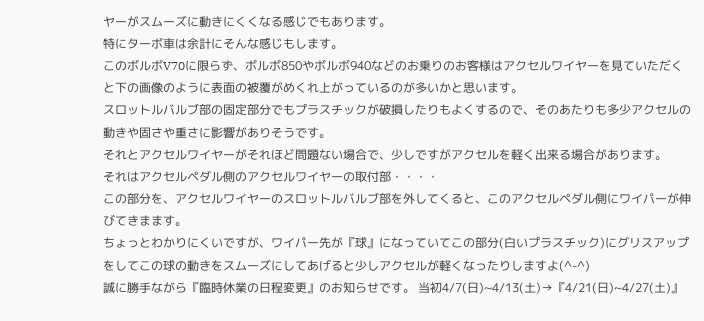ヤーがスムーズに動きにくくなる感じでもあります。
特にターボ車は余計にそんな感じもします。
このボルボV70に限らず、ボルボ850やボルボ940などのお乗りのお客様はアクセルワイヤーを見ていただくと下の画像のように表面の被覆がめくれ上がっているのが多いかと思います。
スロットルバルブ部の固定部分でもプラスチックが破損したりもよくするので、そのあたりも多少アクセルの動きや固さや重さに影響がありそうです。
それとアクセルワイヤーがそれほど問題ない場合で、少しですがアクセルを軽く出来る場合があります。
それはアクセルペダル側のアクセルワイヤーの取付部・・・・
この部分を、アクセルワイヤーのスロットルバルブ部を外してくると、このアクセルペダル側にワイパーが伸びてきまます。
ちょっとわかりにくいですが、ワイパー先が『球』になっていてこの部分(白いプラスチック)にグリスアップをしてこの球の動きをスムーズにしてあげると少しアクセルが軽くなったりしますよ(^-^)
誠に勝手ながら『臨時休業の日程変更』のお知らせです。 当初4/7(日)~4/13(土)→『4/21(日)~4/27(土)』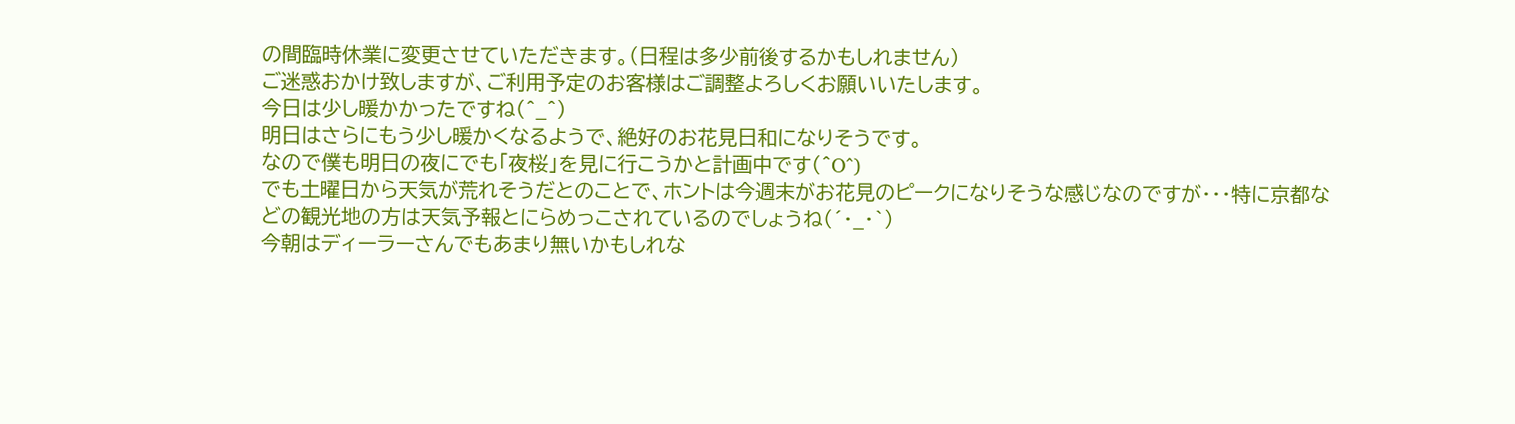の間臨時休業に変更させていただきます。(日程は多少前後するかもしれません)
ご迷惑おかけ致しますが、ご利用予定のお客様はご調整よろしくお願いいたします。
今日は少し暖かかったですね(^_^)
明日はさらにもう少し暖かくなるようで、絶好のお花見日和になりそうです。
なので僕も明日の夜にでも「夜桜」を見に行こうかと計画中です(^O^)
でも土曜日から天気が荒れそうだとのことで、ホントは今週末がお花見のピークになりそうな感じなのですが・・・特に京都などの観光地の方は天気予報とにらめっこされているのでしょうね(´・_・`)
今朝はディーラーさんでもあまり無いかもしれな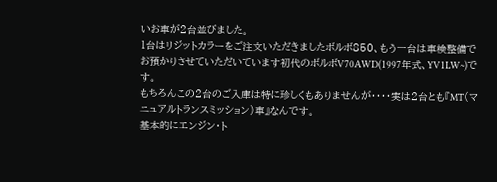いお車が2台並びました。
1台はリジットカラーをご注文いただきましたボルボ850、もう一台は車検整備でお預かりさせていただいています初代のボルボV70AWD(1997年式、YV1LW~)です。
もちろんこの2台のご入庫は特に珍しくもありませんが・・・・実は2台とも『MT(マニュアルトランスミッション)車』なんです。
基本的にエンジン・ト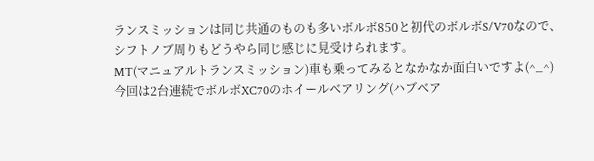ランスミッションは同じ共通のものも多いボルボ850と初代のボルボS/V70なので、シフトノブ周りもどうやら同じ感じに見受けられます。
MT(マニュアルトランスミッション)車も乗ってみるとなかなか面白いですよ(^_^)
今回は2台連続でボルボXC70のホイールベアリング(ハブベア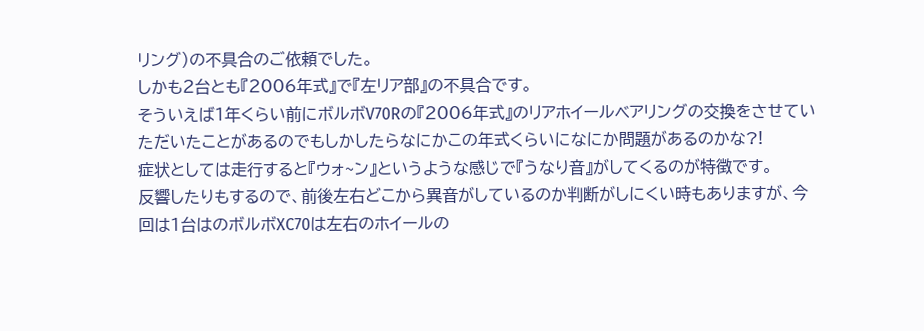リング)の不具合のご依頼でした。
しかも2台とも『2006年式』で『左リア部』の不具合です。
そういえば1年くらい前にボルボV70Rの『2006年式』のリアホイールベアリングの交換をさせていただいたことがあるのでもしかしたらなにかこの年式くらいになにか問題があるのかな?!
症状としては走行すると『ウォ~ン』というような感じで『うなり音』がしてくるのが特徴です。
反響したりもするので、前後左右どこから異音がしているのか判断がしにくい時もありますが、今回は1台はのボルボXC70は左右のホイールの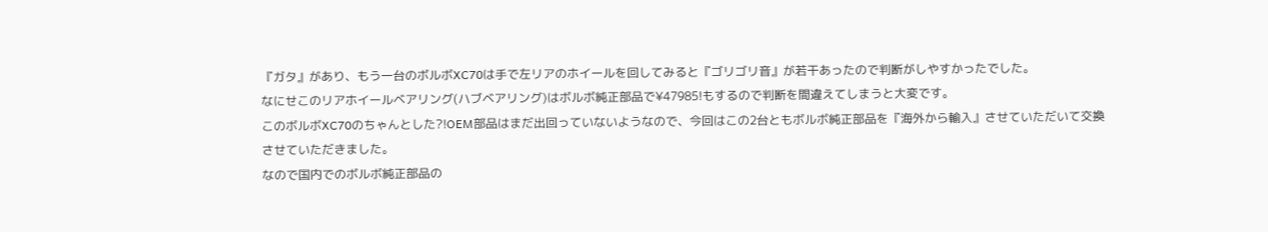『ガタ』があり、もう一台のボルボXC70は手で左リアのホイールを回してみると『ゴリゴリ音』が若干あったので判断がしやすかったでした。
なにせこのリアホイールベアリング(ハブベアリング)はボルボ純正部品で¥47985!もするので判断を間違えてしまうと大変です。
このボルボXC70のちゃんとした?!OEM部品はまだ出回っていないようなので、今回はこの2台ともボルボ純正部品を『海外から輸入』させていただいて交換させていただきました。
なので国内でのボルボ純正部品の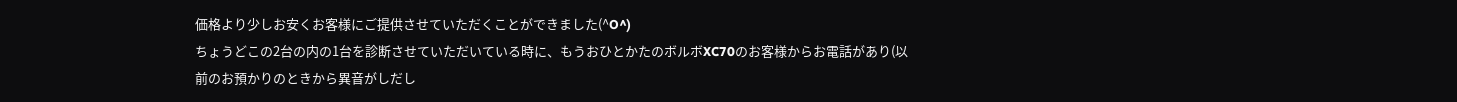価格より少しお安くお客様にご提供させていただくことができました(^O^)
ちょうどこの2台の内の1台を診断させていただいている時に、もうおひとかたのボルボXC70のお客様からお電話があり(以前のお預かりのときから異音がしだし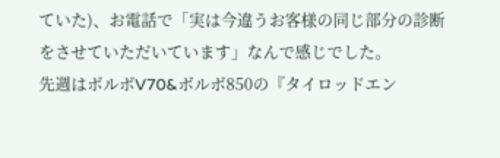ていた)、お電話で「実は今違うお客様の同じ部分の診断をさせていただいています」なんで感じでした。
先週はボルボV70&ボルボ850の『タイロッドエン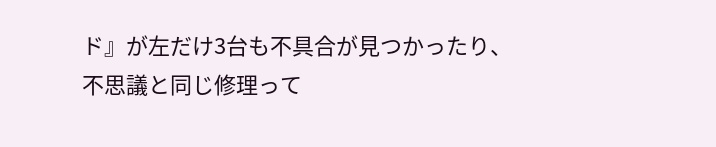ド』が左だけ3台も不具合が見つかったり、不思議と同じ修理って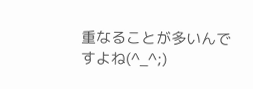重なることが多いんですよね(^_^;)